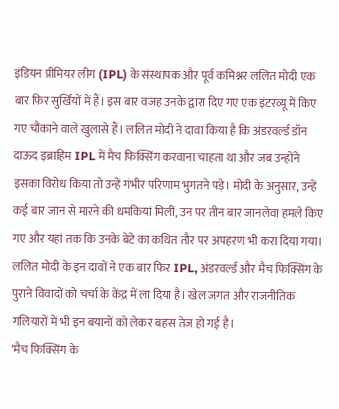इंडियन प्रीमियर लीग (IPL) के संस्थापक और पूर्व कमिश्नर ललित मोदी एक बार फिर सुर्खियों में हैं। इस बार वजह उनके द्वारा दिए गए एक इंटरव्यू में किए गए चौंकाने वाले खुलासे हैं। ललित मोदी ने दावा किया है कि अंडरवर्ल्ड डॉन दाऊद इब्राहिम IPL में मैच फिक्सिंग करवाना चाहता था और जब उन्होंने इसका विरोध किया तो उन्हें गंभीर परिणाम भुगतने पड़े। मोदी के अनुसार, उन्हें कई बार जान से मारने की धमकियां मिलीं, उन पर तीन बार जानलेवा हमले किए गए और यहां तक कि उनके बेटे का कथित तौर पर अपहरण भी करा दिया गया। ललित मोदी के इन दावों ने एक बार फिर IPL, अंडरवर्ल्ड और मैच फिक्सिंग के पुराने विवादों को चर्चा के केंद्र में ला दिया है। खेल जगत और राजनीतिक गलियारों में भी इन बयानों को लेकर बहस तेज हो गई है।
‘मैच फिक्सिंग के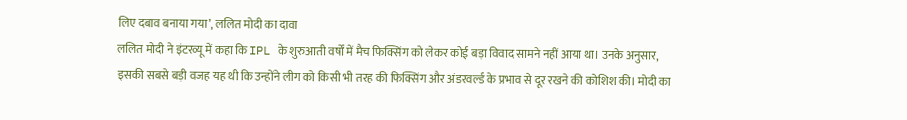लिए दबाव बनाया गया’, ललित मोदी का दावा
ललित मोदी ने इंटरव्यू में कहा कि IPL के शुरुआती वर्षों में मैच फिक्सिंग को लेकर कोई बड़ा विवाद सामने नहीं आया था। उनके अनुसार, इसकी सबसे बड़ी वजह यह थी कि उन्होंने लीग को किसी भी तरह की फिक्सिंग और अंडरवर्ल्ड के प्रभाव से दूर रखने की कोशिश की। मोदी का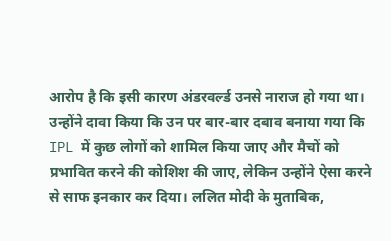आरोप है कि इसी कारण अंडरवर्ल्ड उनसे नाराज हो गया था। उन्होंने दावा किया कि उन पर बार-बार दबाव बनाया गया कि IPL में कुछ लोगों को शामिल किया जाए और मैचों को प्रभावित करने की कोशिश की जाए, लेकिन उन्होंने ऐसा करने से साफ इनकार कर दिया। ललित मोदी के मुताबिक,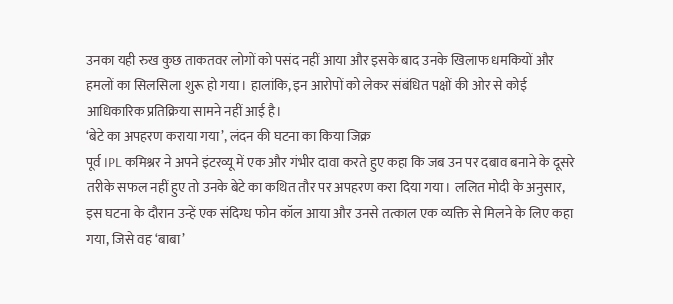उनका यही रुख कुछ ताकतवर लोगों को पसंद नहीं आया और इसके बाद उनके खिलाफ धमकियों और हमलों का सिलसिला शुरू हो गया। हालांकि, इन आरोपों को लेकर संबंधित पक्षों की ओर से कोई आधिकारिक प्रतिक्रिया सामने नहीं आई है।
‘बेटे का अपहरण कराया गया’, लंदन की घटना का किया जिक्र
पूर्व IPL कमिश्नर ने अपने इंटरव्यू में एक और गंभीर दावा करते हुए कहा कि जब उन पर दबाव बनाने के दूसरे तरीके सफल नहीं हुए तो उनके बेटे का कथित तौर पर अपहरण करा दिया गया। ललित मोदी के अनुसार, इस घटना के दौरान उन्हें एक संदिग्ध फोन कॉल आया और उनसे तत्काल एक व्यक्ति से मिलने के लिए कहा गया, जिसे वह ‘बाबा’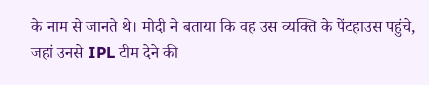के नाम से जानते थे। मोदी ने बताया कि वह उस व्यक्ति के पेंटहाउस पहुंचे, जहां उनसे IPL टीम देने की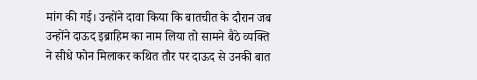मांग की गई। उन्होंने दावा किया कि बातचीत के दौरान जब उन्होंने दाऊद इब्राहिम का नाम लिया तो सामने बैठे व्यक्ति ने सीधे फोन मिलाकर कथित तौर पर दाऊद से उनकी बात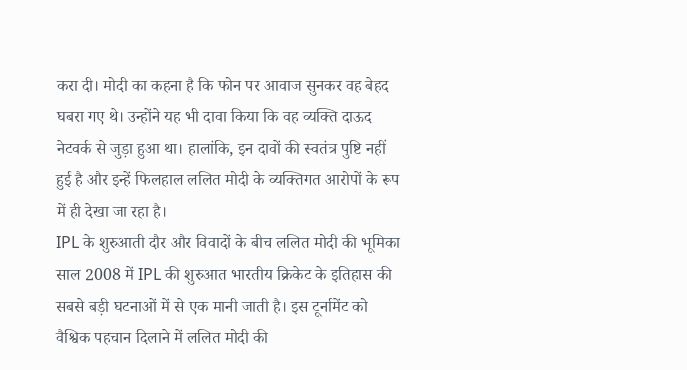करा दी। मोदी का कहना है कि फोन पर आवाज सुनकर वह बेहद घबरा गए थे। उन्होंने यह भी दावा किया कि वह व्यक्ति दाऊद नेटवर्क से जुड़ा हुआ था। हालांकि, इन दावों की स्वतंत्र पुष्टि नहीं हुई है और इन्हें फिलहाल ललित मोदी के व्यक्तिगत आरोपों के रूप में ही देखा जा रहा है।
IPL के शुरुआती दौर और विवादों के बीच ललित मोदी की भूमिका
साल 2008 में IPL की शुरुआत भारतीय क्रिकेट के इतिहास की सबसे बड़ी घटनाओं में से एक मानी जाती है। इस टूर्नामेंट को वैश्विक पहचान दिलाने में ललित मोदी की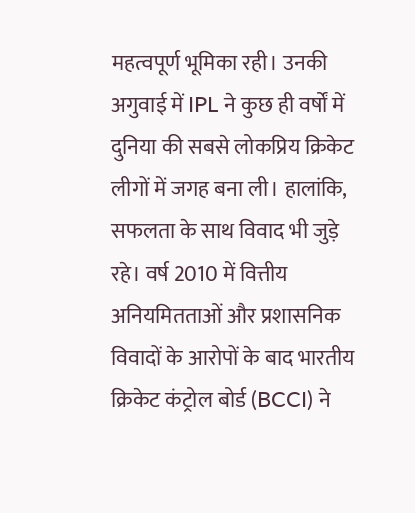महत्वपूर्ण भूमिका रही। उनकी अगुवाई में IPL ने कुछ ही वर्षों में दुनिया की सबसे लोकप्रिय क्रिकेट लीगों में जगह बना ली। हालांकि, सफलता के साथ विवाद भी जुड़े रहे। वर्ष 2010 में वित्तीय अनियमितताओं और प्रशासनिक विवादों के आरोपों के बाद भारतीय क्रिकेट कंट्रोल बोर्ड (BCCI) ने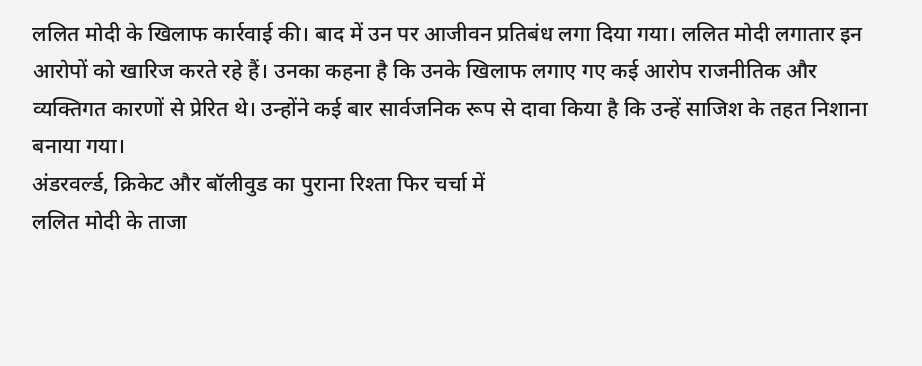ललित मोदी के खिलाफ कार्रवाई की। बाद में उन पर आजीवन प्रतिबंध लगा दिया गया। ललित मोदी लगातार इन आरोपों को खारिज करते रहे हैं। उनका कहना है कि उनके खिलाफ लगाए गए कई आरोप राजनीतिक और व्यक्तिगत कारणों से प्रेरित थे। उन्होंने कई बार सार्वजनिक रूप से दावा किया है कि उन्हें साजिश के तहत निशाना बनाया गया।
अंडरवर्ल्ड, क्रिकेट और बॉलीवुड का पुराना रिश्ता फिर चर्चा में
ललित मोदी के ताजा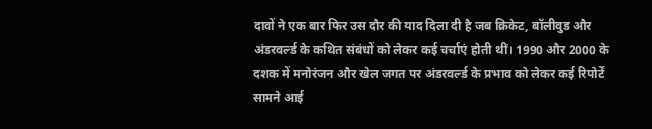दावों ने एक बार फिर उस दौर की याद दिला दी है जब क्रिकेट, बॉलीवुड और अंडरवर्ल्ड के कथित संबंधों को लेकर कई चर्चाएं होती थीं। 1990 और 2000 के दशक में मनोरंजन और खेल जगत पर अंडरवर्ल्ड के प्रभाव को लेकर कई रिपोर्टें सामने आई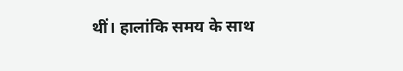थीं। हालांकि समय के साथ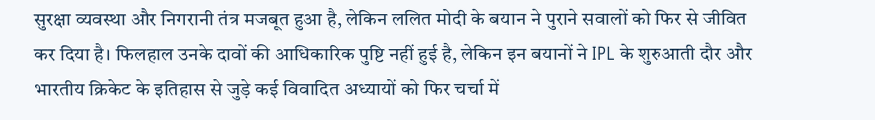सुरक्षा व्यवस्था और निगरानी तंत्र मजबूत हुआ है, लेकिन ललित मोदी के बयान ने पुराने सवालों को फिर से जीवित कर दिया है। फिलहाल उनके दावों की आधिकारिक पुष्टि नहीं हुई है, लेकिन इन बयानों ने IPL के शुरुआती दौर और भारतीय क्रिकेट के इतिहास से जुड़े कई विवादित अध्यायों को फिर चर्चा में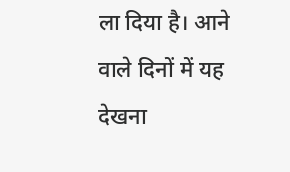ला दिया है। आने वाले दिनों में यह देखना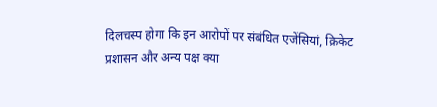दिलचस्प होगा कि इन आरोपों पर संबंधित एजेंसियां, क्रिकेट प्रशासन और अन्य पक्ष क्या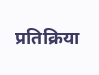प्रतिक्रिया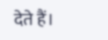देते हैं।